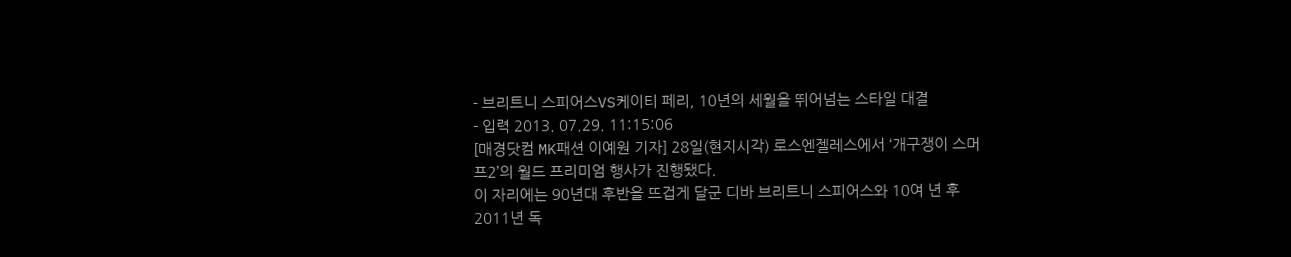- 브리트니 스피어스VS케이티 페리, 10년의 세월을 뛰어넘는 스타일 대결
- 입력 2013. 07.29. 11:15:06
[매경닷컴 MK패션 이예원 기자] 28일(현지시각) 로스엔젤레스에서 ‘개구쟁이 스머프2’의 월드 프리미엄 행사가 진행됐다.
이 자리에는 90년대 후반을 뜨겁게 달군 디바 브리트니 스피어스와 10여 년 후 2011년 독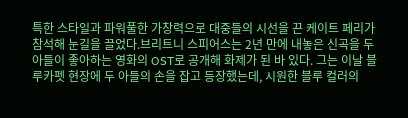특한 스타일과 파워풀한 가창력으로 대중들의 시선을 끈 케이트 페리가 참석해 눈길을 끌었다.브리트니 스피어스는 2년 만에 내놓은 신곡을 두 아들이 좋아하는 영화의 OST로 공개해 화제가 된 바 있다. 그는 이날 블루카펫 현장에 두 아들의 손을 잡고 등장했는데, 시원한 블루 컬러의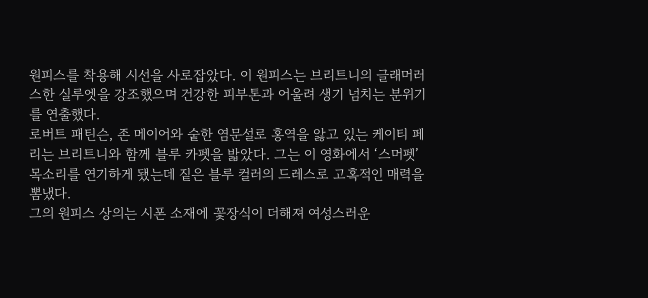원피스를 착용해 시선을 사로잡았다. 이 원피스는 브리트니의 글래머러스한 실루엣을 강조했으며 건강한 피부톤과 어울려 생기 넘치는 분위기를 연출했다.
로버트 패틴슨, 존 메이어와 숱한 염문설로 홍역을 앓고 있는 케이티 페리는 브리트니와 함께 블루 카펫을 밟았다. 그는 이 영화에서 ‘스머펫’ 목소리를 연기하게 됐는데 짙은 블루 컬러의 드레스로 고혹적인 매력을 뽐냈다.
그의 원피스 상의는 시폰 소재에 꽃장식이 더해져 여성스러운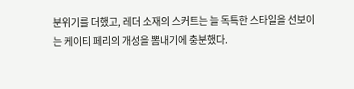분위기를 더했고, 레더 소재의 스커트는 늘 독특한 스타일을 선보이는 케이티 페리의 개성을 뽐내기에 충분했다.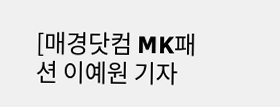[매경닷컴 MK패션 이예원 기자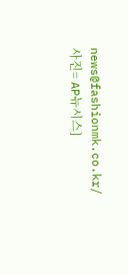news@fashionmk.co.kr/ 사진= AP뉴시스]